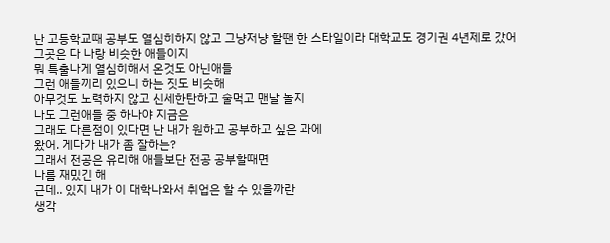난 고등학교때 공부도 열심히하지 않고 그냥저냥 할땐 한 스타일이라 대학교도 경기권 4년제로 갔어
그곳은 다 나랑 비슷한 애들이지
뭐 특출나게 열심히해서 온것도 아닌애들
그런 애들끼리 있으니 하는 짓도 비슷해
아무것도 노력하지 않고 신세한탄하고 술먹고 맨날 놀지
나도 그런애들 중 하나야 지금은
그래도 다른점이 있다면 난 내가 원하고 공부하고 싶은 과에
왔어. 게다가 내가 좀 잘하는?
그래서 전공은 유리해 애들보단 전공 공부할때면
나름 재밌긴 해
근데.. 있지 내가 이 대학나와서 취업은 할 수 있을까란
생각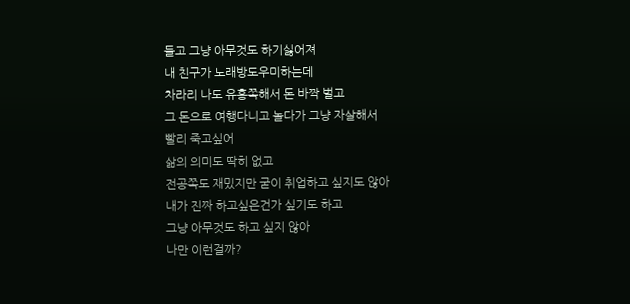들고 그냥 아무것도 하기싫어져
내 친구가 노래방도우미하는데
차라리 나도 유흥쪽해서 돈 바짝 벌고
그 돈으로 여행다니고 놀다가 그냥 자살해서
빨리 죽고싶어
삶의 의미도 딱히 없고
전공쪽도 재밌지만 굳이 취업하고 싶지도 않아
내가 진짜 하고싶은건가 싶기도 하고
그냥 아무것도 하고 싶지 않아
나만 이런걸까?